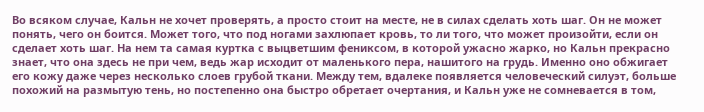Во всяком случае, Кальн не хочет проверять, а просто стоит на месте, не в силах сделать хоть шаг. Он не может понять, чего он боится. Может того, что под ногами захлюпает кровь, то ли того, что может произойти, если он сделает хоть шаг. На нем та самая куртка с выцветшим фениксом, в которой ужасно жарко, но Кальн прекрасно знает, что она здесь не при чем, ведь жар исходит от маленького пера, нашитого на грудь. Именно оно обжигает его кожу даже через несколько слоев грубой ткани. Между тем, вдалеке появляется человеческий силуэт, больше похожий на размытую тень, но постепенно она быстро обретает очертания, и Кальн уже не сомневается в том,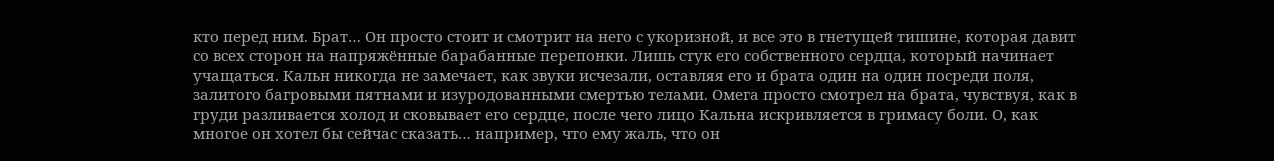кто перед ним. Брат… Он просто стоит и смотрит на него с укоризной, и все это в гнетущей тишине, которая давит со всех сторон на напряжённые барабанные перепонки. Лишь стук его собственного сердца, который начинает учащаться. Кальн никогда не замечает, как звуки исчезали, оставляя его и брата один на один посреди поля, залитого багровыми пятнами и изуродованными смертью телами. Омега просто смотрел на брата, чувствуя, как в груди разливается холод и сковывает его сердце, после чего лицо Кальна искривляется в гримасу боли. О, как многое он хотел бы сейчас сказать… например, что ему жаль, что он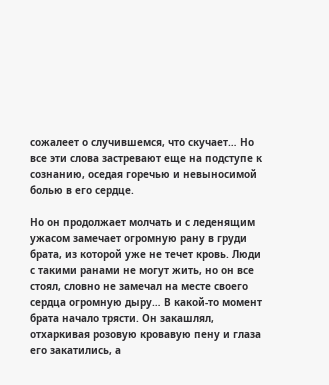сожалеет о случившемся, что скучает… Но все эти слова застревают еще на подступе к сознанию, оседая горечью и невыносимой болью в его сердце.

Но он продолжает молчать и с леденящим ужасом замечает огромную рану в груди брата, из которой уже не течет кровь. Люди с такими ранами не могут жить, но он все стоял, словно не замечал на месте своего сердца огромную дыру… В какой-то момент брата начало трясти. Он закашлял, отхаркивая розовую кровавую пену и глаза его закатились, а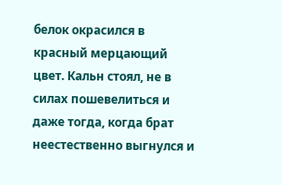белок окрасился в красный мерцающий цвет. Кальн стоял, не в силах пошевелиться и даже тогда, когда брат неестественно выгнулся и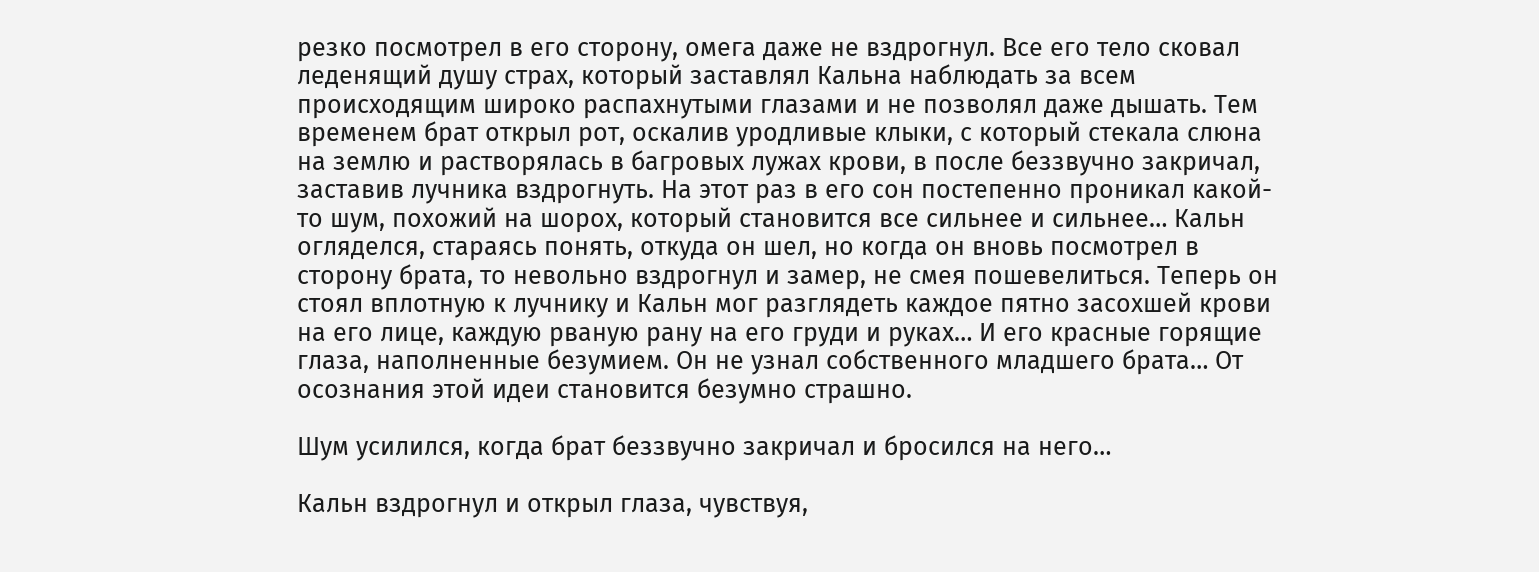резко посмотрел в его сторону, омега даже не вздрогнул. Все его тело сковал леденящий душу страх, который заставлял Кальна наблюдать за всем происходящим широко распахнутыми глазами и не позволял даже дышать. Тем временем брат открыл рот, оскалив уродливые клыки, с который стекала слюна на землю и растворялась в багровых лужах крови, в после беззвучно закричал, заставив лучника вздрогнуть. На этот раз в его сон постепенно проникал какой-то шум, похожий на шорох, который становится все сильнее и сильнее… Кальн огляделся, стараясь понять, откуда он шел, но когда он вновь посмотрел в сторону брата, то невольно вздрогнул и замер, не смея пошевелиться. Теперь он стоял вплотную к лучнику и Кальн мог разглядеть каждое пятно засохшей крови на его лице, каждую рваную рану на его груди и руках… И его красные горящие глаза, наполненные безумием. Он не узнал собственного младшего брата… От осознания этой идеи становится безумно страшно.

Шум усилился, когда брат беззвучно закричал и бросился на него…

Кальн вздрогнул и открыл глаза, чувствуя,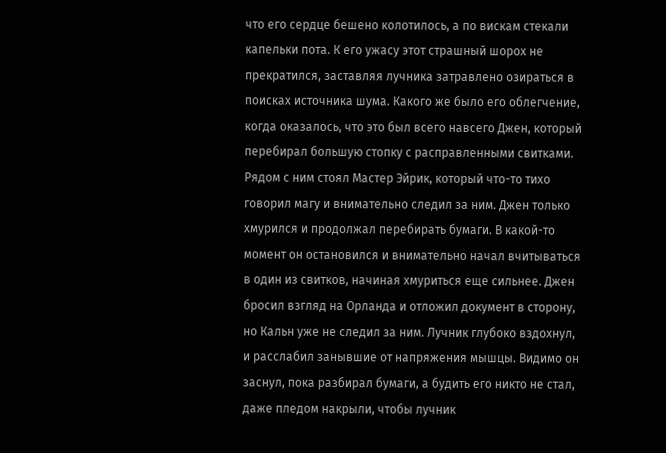что его сердце бешено колотилось, а по вискам стекали капельки пота. К его ужасу этот страшный шорох не прекратился, заставляя лучника затравлено озираться в поисках источника шума. Какого же было его облегчение, когда оказалось, что это был всего навсего Джен, который перебирал большую стопку с расправленными свитками. Рядом с ним стоял Мастер Эйрик, который что-то тихо говорил магу и внимательно следил за ним. Джен только хмурился и продолжал перебирать бумаги. В какой-то момент он остановился и внимательно начал вчитываться в один из свитков, начиная хмуриться еще сильнее. Джен бросил взгляд на Орланда и отложил документ в сторону, но Кальн уже не следил за ним. Лучник глубоко вздохнул, и расслабил занывшие от напряжения мышцы. Видимо он заснул, пока разбирал бумаги, а будить его никто не стал, даже пледом накрыли, чтобы лучник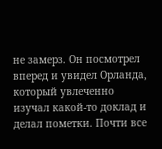не замерз. Он посмотрел вперед и увидел Орланда, который увлеченно изучал какой-то доклад и делал пометки. Почти все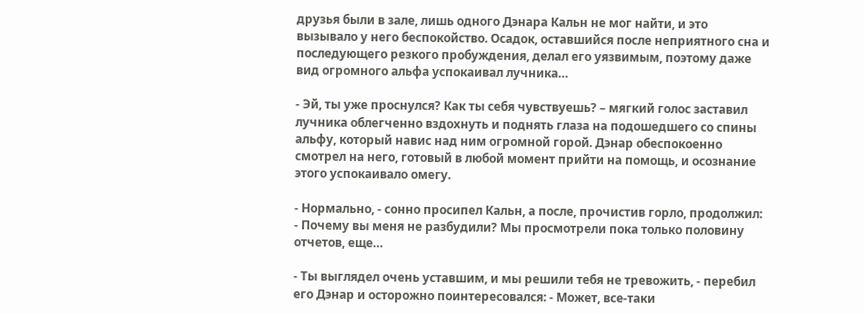друзья были в зале, лишь одного Дэнара Кальн не мог найти, и это вызывало у него беспокойство. Осадок, оставшийся после неприятного сна и последующего резкого пробуждения, делал его уязвимым, поэтому даже вид огромного альфа успокаивал лучника…

- Эй, ты уже проснулся? Как ты себя чувствуешь? – мягкий голос заставил лучника облегченно вздохнуть и поднять глаза на подошедшего со спины альфу, который навис над ним огромной горой. Дэнар обеспокоенно смотрел на него, готовый в любой момент прийти на помощь, и осознание этого успокаивало омегу.

- Нормально, - сонно просипел Кальн, а после, прочистив горло, продолжил: - Почему вы меня не разбудили? Мы просмотрели пока только половину отчетов, еще…

- Ты выглядел очень уставшим, и мы решили тебя не тревожить, - перебил его Дэнар и осторожно поинтересовался: - Может, все-таки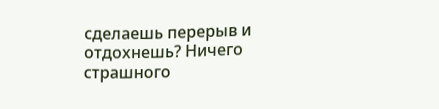сделаешь перерыв и отдохнешь? Ничего страшного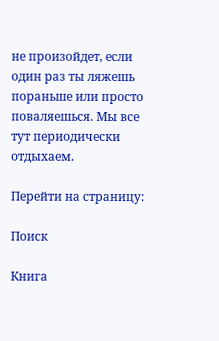не произойдет, если один раз ты ляжешь пораньше или просто поваляешься. Мы все тут периодически отдыхаем.

Перейти на страницу:

Поиск

Книга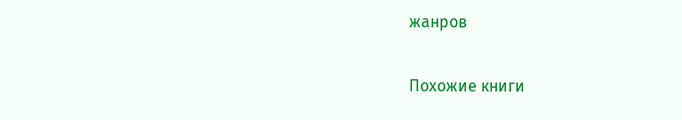жанров

Похожие книги